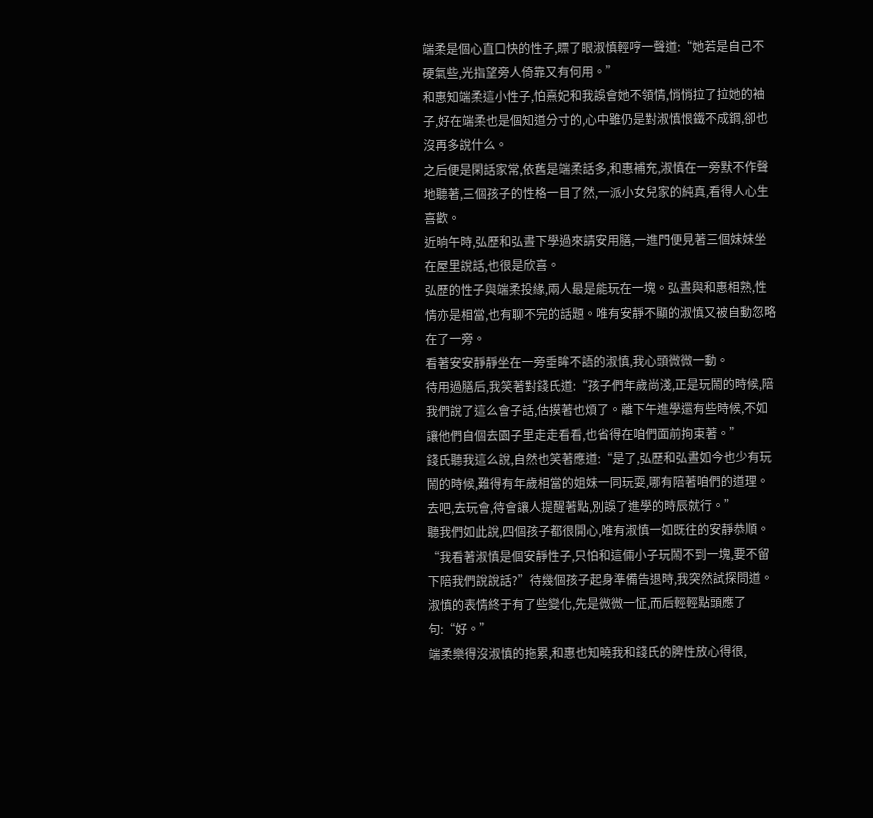端柔是個心直口快的性子,瞟了眼淑慎輕哼一聲道:“她若是自己不硬氣些,光指望旁人倚靠又有何用。”
和惠知端柔這小性子,怕熹妃和我誤會她不領情,悄悄拉了拉她的袖子,好在端柔也是個知道分寸的,心中雖仍是對淑慎恨鐵不成鋼,卻也沒再多說什么。
之后便是閑話家常,依舊是端柔話多,和惠補充,淑慎在一旁默不作聲地聽著,三個孩子的性格一目了然,一派小女兒家的純真,看得人心生喜歡。
近晌午時,弘歷和弘晝下學過來請安用膳,一進門便見著三個妹妹坐在屋里說話,也很是欣喜。
弘歷的性子與端柔投緣,兩人最是能玩在一塊。弘晝與和惠相熟,性情亦是相當,也有聊不完的話題。唯有安靜不顯的淑慎又被自動忽略在了一旁。
看著安安靜靜坐在一旁垂眸不語的淑慎,我心頭微微一動。
待用過膳后,我笑著對錢氏道:“孩子們年歲尚淺,正是玩鬧的時候,陪我們說了這么會子話,估摸著也煩了。離下午進學還有些時候,不如讓他們自個去園子里走走看看,也省得在咱們面前拘束著。”
錢氏聽我這么說,自然也笑著應道:“是了,弘歷和弘晝如今也少有玩鬧的時候,難得有年歲相當的姐妹一同玩耍,哪有陪著咱們的道理。去吧,去玩會,待會讓人提醒著點,別誤了進學的時辰就行。”
聽我們如此說,四個孩子都很開心,唯有淑慎一如既往的安靜恭順。
“我看著淑慎是個安靜性子,只怕和這倆小子玩鬧不到一塊,要不留下陪我們說說話?”待幾個孩子起身準備告退時,我突然試探問道。
淑慎的表情終于有了些變化,先是微微一怔,而后輕輕點頭應了句:“好。”
端柔樂得沒淑慎的拖累,和惠也知曉我和錢氏的脾性放心得很,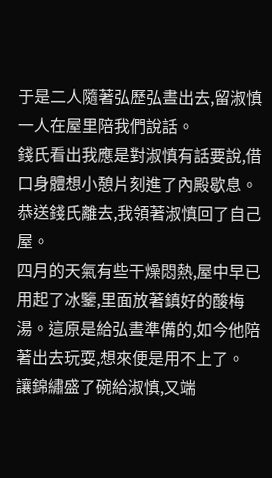于是二人隨著弘歷弘晝出去,留淑慎一人在屋里陪我們說話。
錢氏看出我應是對淑慎有話要說,借口身體想小憩片刻進了內殿歇息。
恭送錢氏離去,我領著淑慎回了自己屋。
四月的天氣有些干燥悶熱,屋中早已用起了冰鑒,里面放著鎮好的酸梅湯。這原是給弘晝準備的,如今他陪著出去玩耍,想來便是用不上了。
讓錦繡盛了碗給淑慎,又端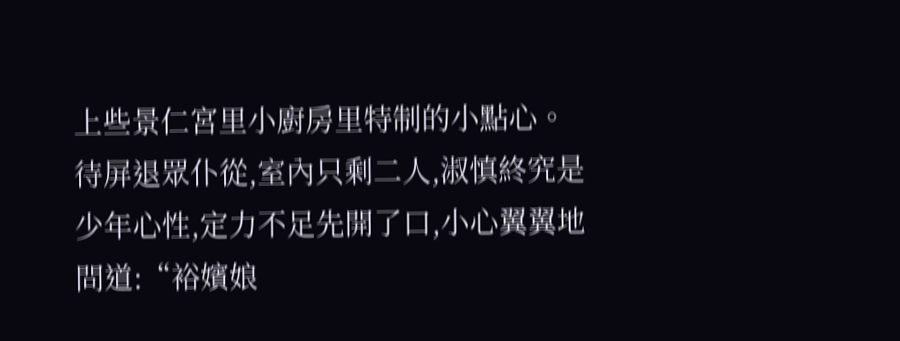上些景仁宮里小廚房里特制的小點心。
待屏退眾仆從,室內只剩二人,淑慎終究是少年心性,定力不足先開了口,小心翼翼地問道:“裕嬪娘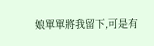娘單單將我留下,可是有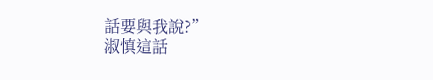話要與我說?”
淑慎這話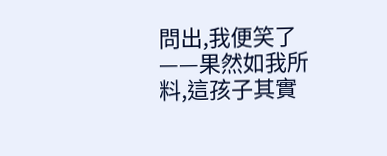問出,我便笑了——果然如我所料,這孩子其實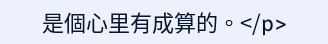是個心里有成算的。</p>